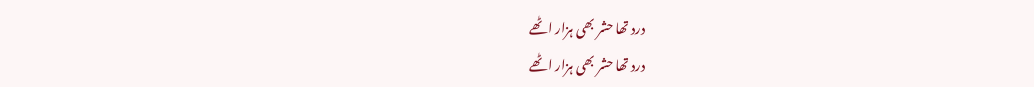درد تھا حشر بھی ہزار اٹھے
درد تھا حشر بھی ہزار اٹھے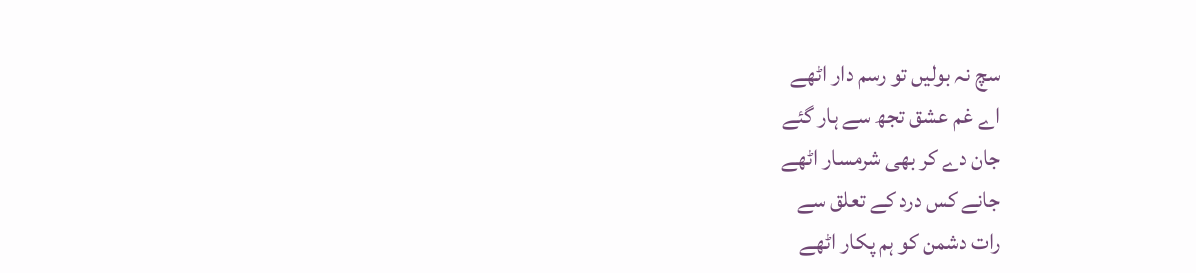سچ نہ بولیں تو رسم دار اٹھے
اے غم عشق تجھ سے ہار گئے
جان دے کر بھی شرمسار اٹھے
جانے کس درد کے تعلق سے
رات دشمن کو ہم پکار اٹھے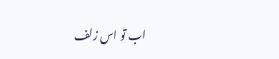اب تو اس زلف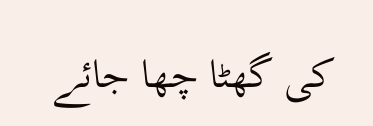کی گھٹا چھا جائے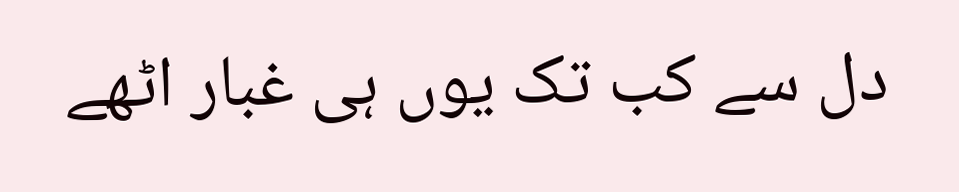دل سے کب تک یوں ہی غبار اٹھے